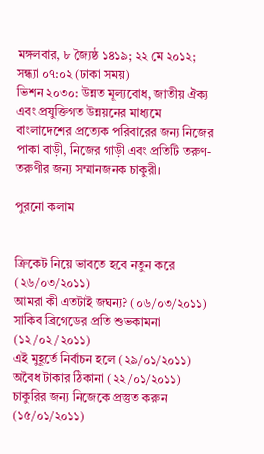মঙ্গলবার, ৮ জ্যৈষ্ঠ ১৪১৯; ২২ মে ২০১২; সন্ধ্যা ০৭:০২ (ঢাকা সময়)
ভিশন ২০৩০: উন্নত মূল্যবোধ, জাতীয় ঐক্য এবং প্রযুক্তিগত উন্নয়নের মাধ্যমে বাংলাদেশের প্রত্যেক পরিবারের জন্য নিজের পাকা বাড়ী, নিজের গাড়ী এবং প্রতিটি তরুণ-তরুণীর জন্য সম্মানজনক চাকুরী।

পুরনো কলাম


ক্রিকেট নিয়ে ভাবতে হবে নতুন করে (২৬/০৩/২০১১)
আমরা কী এতটাই জঘন্য? (০৬/০৩/২০১১)
সাকিব ব্রিগেডের প্রতি শুভকামনা (১২/০২/২০১১)
এই মুহূর্তে নির্বাচন হলে (২৯/০১/২০১১)
অবৈধ টাকার ঠিকানা (২২/০১/২০১১)
চাকুরির জন্য নিজেকে প্রস্তুত করুন (১৫/০১/২০১১)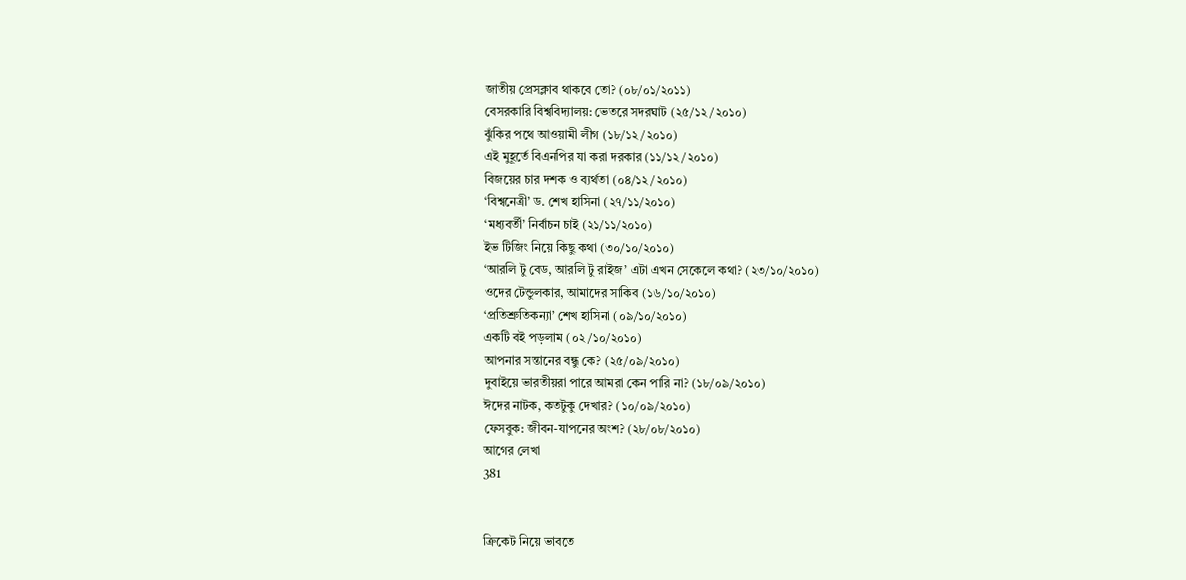জাতীয় প্রেসক্লাব থাকবে তো? (০৮/০১/২০১১)
বেসরকারি বিশ্ববিদ্যালয়: ভেতরে সদরঘাট (২৫/১২/২০১০)
ঝুঁকির পথে আওয়ামী লীগ (১৮/১২/২০১০)
এই মুহূর্তে বিএনপির যা করা দরকার (১১/১২/২০১০)
বিজয়ের চার দশক ও ব্যর্থতা (০৪/১২/২০১০)
‘বিশ্বনেত্রী’ ড. শেখ হাসিনা (২৭/১১/২০১০)
‘মধ্যবর্তী’ নির্বাচন চাই (২১/১১/২০১০)
ইভ টিজিং নিয়ে কিছু কথা (৩০/১০/২০১০)
‘আরলি টু বেড, আরলি টু রাইজ’ এটা এখন সেকেলে কথা? (২৩/১০/২০১০)
ওদের টেন্ডুলকার, আমাদের সাকিব (১৬/১০/২০১০)
‘প্রতিশ্রুতিকন্যা’ শেখ হাসিনা (০৯/১০/২০১০)
একটি বই পড়লাম (০২/১০/২০১০)
আপনার সন্তানের বন্ধু কে? (২৫/০৯/২০১০)
দুবাইয়ে ভারতীয়রা পারে আমরা কেন পারি না? (১৮/০৯/২০১০)
ঈদের নাটক, কতটুকু দেখার? (১০/০৯/২০১০)
ফেসবুক: জীবন-যাপনের অংশ? (২৮/০৮/২০১০)
আগের লেখা
381


ক্রিকেট নিয়ে ভাবতে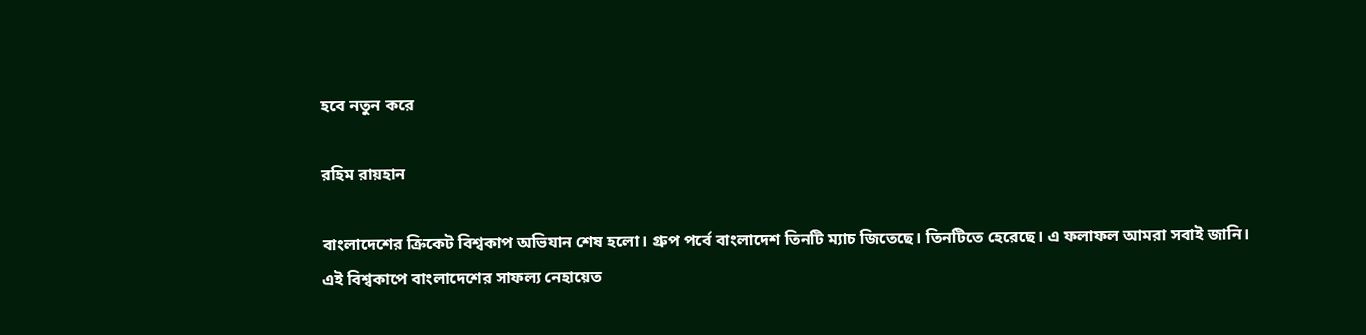হবে নতুন করে

রহিম রায়হান

বাংলাদেশের ক্রিকেট বিশ্বকাপ অভিযান শেষ হলো। গ্রুপ পর্বে বাংলাদেশ তিনটি ম্যাচ জিতেছে। তিনটিতে হেরেছে। এ ফলাফল আমরা সবাই জানি।
এই বিশ্বকাপে বাংলাদেশের সাফল্য নেহায়েত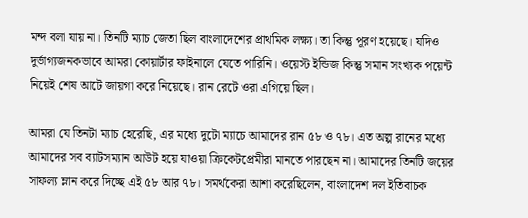মন্দ বলা যায় না। তিনটি ম্যাচ জেতা ছিল বাংলাদেশের প্রাথমিক লক্ষ্য। তা কিন্তু পূরণ হয়েছে। যদিও দুর্ভাগ্যজনকভাবে আমরা কোয়ার্টার ফাইনালে যেতে পারিনি। ওয়েস্ট ইন্ডিজ কিন্তু সমান সংখ্যক পয়েন্ট নিয়েই শেষ আটে জায়গা করে নিয়েছে। রান রেটে ওরা এগিয়ে ছিল।

আমরা যে তিনটা ম্যাচ হেরেছি, এর মধ্যে দুটো ম্যাচে আমাদের রান ৫৮ ও ৭৮। এত অল্প রানের মধ্যে আমাদের সব ব্যাটসম্যান আউট হয়ে যাওয়া ক্রিকেটপ্রেমীরা মানতে পারছেন না। আমাদের তিনটি জয়ের সাফল্য ম্লান করে দিচ্ছে এই ৫৮ আর ৭৮। সমর্থকেরা আশা করেছিলেন, বাংলাদেশ দল ইতিবাচক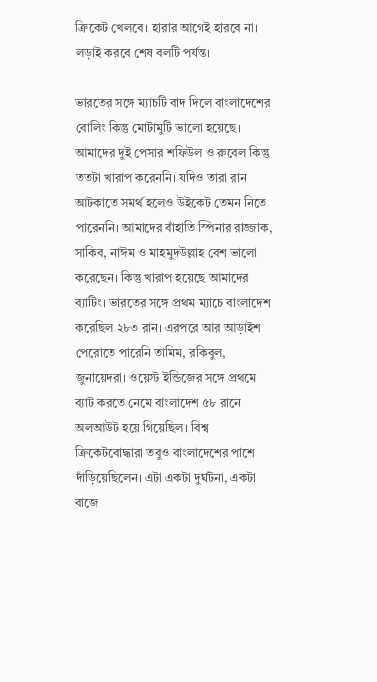ক্রিকেট খেলবে। হারার আগেই হারবে না। লড়াই করবে শেষ বলটি পর্যন্ত।

ভারতের সঙ্গে ম্যাচটি বাদ দিলে বাংলাদেশের বোলিং কিন্তু মোটামুটি ভালো হয়েছে। আমাদের দুই পেসার শফিউল ও রুবেল কিন্তু ততটা খারাপ করেননি। যদিও তারা রান আটকাতে সমর্থ হলেও উইকেট তেমন নিতে পারেননি। আমাদের বাঁহাতি স্পিনার রাজ্জাক, সাকিব, নাঈম ও মাহমুদউল্লাহ বেশ ভালো করেছেন। কিন্তু খারাপ হয়েছে আমাদের ব্যাটিং। ভারতের সঙ্গে প্রথম ম্যাচে বাংলাদেশ করেছিল ২৮৩ রান। এরপরে আর আড়াইশ পেরোতে পারেনি তামিম, রকিবুল, জুনায়েদরা। ওয়েস্ট ইন্ডিজের সঙ্গে প্রথমে ব্যাট করতে নেমে বাংলাদেশ ৫৮ রানে অলআউট হয়ে গিয়েছিল। বিশ্ব ক্রিকেটবোদ্ধারা তবুও বাংলাদেশের পাশে দাঁড়িয়েছিলেন। এটা একটা দুর্ঘটনা, একটা বাজে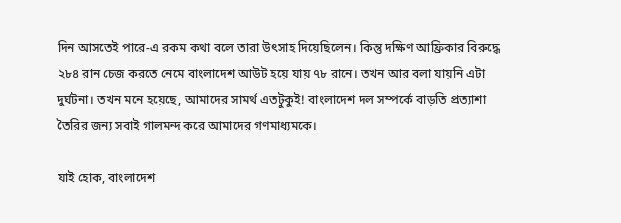দিন আসতেই পারে-এ রকম কথা বলে তারা উৎসাহ দিয়েছিলেন। কিন্তু দক্ষিণ আফ্রিকার বিরুদ্ধে ২৮৪ রান চেজ করতে নেমে বাংলাদেশ আউট হয়ে যায় ৭৮ রানে। তখন আর বলা যায়নি এটা দুর্ঘটনা। তখন মনে হয়েছে, আমাদের সামর্থ এতটুকুই! বাংলাদেশ দল সম্পর্কে বাড়তি প্রত্যাশা তৈরির জন্য সবাই গালমন্দ করে আমাদের গণমাধ্যমকে।

যাই হোক, বাংলাদেশ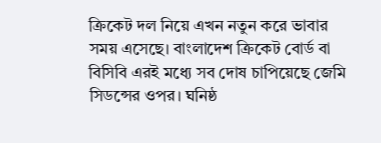ক্রিকেট দল নিয়ে এখন নতুন করে ভাবার সময় এসেছে। বাংলাদেশ ক্রিকেট বোর্ড বা বিসিবি এরই মধ্যে সব দোষ চাপিয়েছে জেমি সিডন্সের ওপর। ঘনিষ্ঠ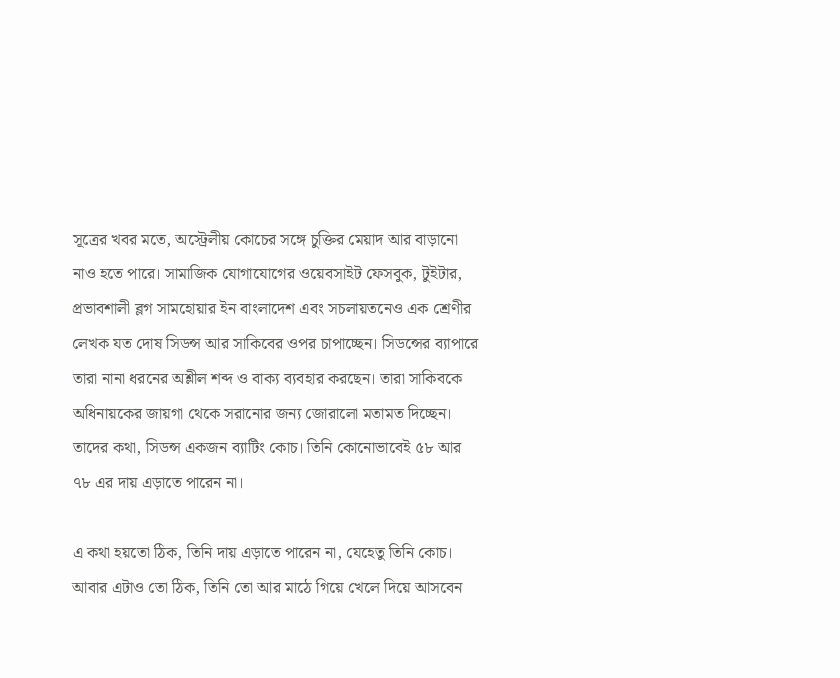সূত্রের খবর মতে, অস্ট্রেলীয় কোচের সঙ্গে চুক্তির মেয়াদ আর বাড়ানো নাও হতে পারে। সামাজিক যোগাযোগের ওয়েবসাইট ফেসবুক, টুইটার, প্রভাবশালী ব্লগ সামহোয়ার ইন বাংলাদেশ এবং সচলায়তনেও এক শ্রেণীর লেখক যত দোষ সিডন্স আর সাকিবের ওপর চাপাচ্ছেন। সিডন্সের ব্যাপারে তারা নানা ধরনের অশ্লীল শব্দ ও বাক্য ব্যবহার করছেন। তারা সাকিবকে অধিনায়কের জায়গা থেকে সরানোর জন্য জোরালো মতামত দিচ্ছেন। তাদের কথা, সিডন্স একজন ব্যাটিং কোচ। তিনি কোনোভাবেই ৫৮ আর ৭৮ এর দায় এড়াতে পারেন না।

এ কথা হয়তো ঠিক, তিনি দায় এড়াতে পারেন না, যেহেতু তিনি কোচ। আবার এটাও তো ঠিক, তিনি তো আর মাঠে গিয়ে খেলে দিয়ে আসবেন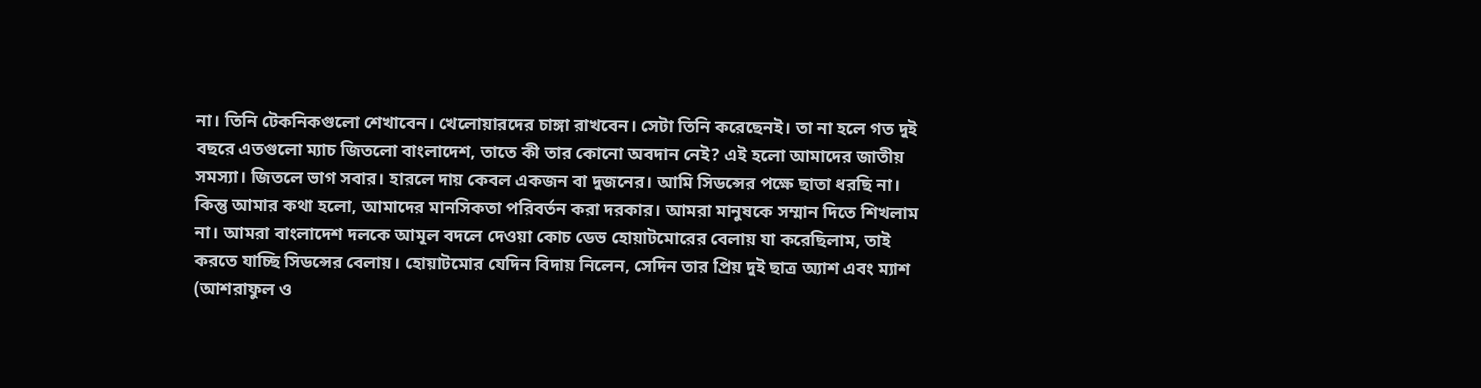না। তিনি টেকনিকগুলো শেখাবেন। খেলোয়ারদের চাঙ্গা রাখবেন। সেটা তিনি করেছেনই। তা না হলে গত দুই বছরে এতগুলো ম্যাচ জিতলো বাংলাদেশ, তাতে কী তার কোনো অবদান নেই? এই হলো আমাদের জাতীয় সমস্যা। জিতলে ভাগ সবার। হারলে দায় কেবল একজন বা দুজনের। আমি সিডন্সের পক্ষে ছাতা ধরছি না। কিন্তু আমার কথা হলো, আমাদের মানসিকতা পরিবর্তন করা দরকার। আমরা মানুষকে সম্মান দিতে শিখলাম না। আমরা বাংলাদেশ দলকে আমূল বদলে দেওয়া কোচ ডেভ হোয়াটমোরের বেলায় যা করেছিলাম, তাই করতে যাচ্ছি সিডন্সের বেলায়। হোয়াটমোর যেদিন বিদায় নিলেন, সেদিন তার প্রিয় দুই ছাত্র অ্যাশ এবং ম্যাশ (আশরাফুল ও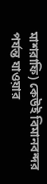মাশরাফি) কেউই বিমানবন্দর পর্যন্ত যাওয়ার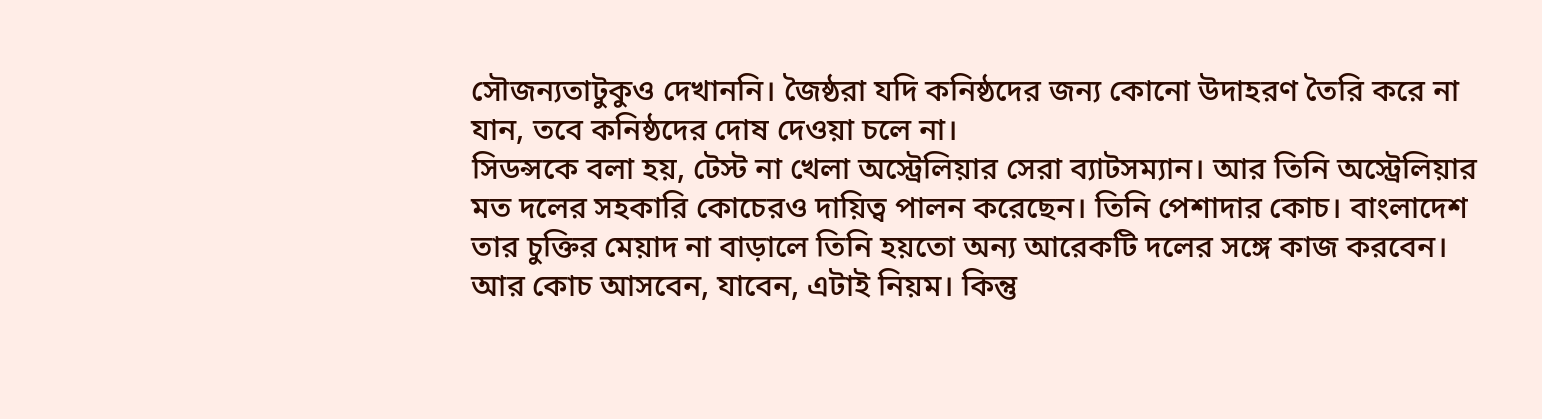সৌজন্যতাটুকুও দেখাননি। জৈষ্ঠরা যদি কনিষ্ঠদের জন্য কোনো উদাহরণ তৈরি করে না যান, তবে কনিষ্ঠদের দোষ দেওয়া চলে না।
সিডন্সকে বলা হয়, টেস্ট না খেলা অস্ট্রেলিয়ার সেরা ব্যাটসম্যান। আর তিনি অস্ট্রেলিয়ার মত দলের সহকারি কোচেরও দায়িত্ব পালন করেছেন। তিনি পেশাদার কোচ। বাংলাদেশ তার চুক্তির মেয়াদ না বাড়ালে তিনি হয়তো অন্য আরেকটি দলের সঙ্গে কাজ করবেন। আর কোচ আসবেন, যাবেন, এটাই নিয়ম। কিন্তু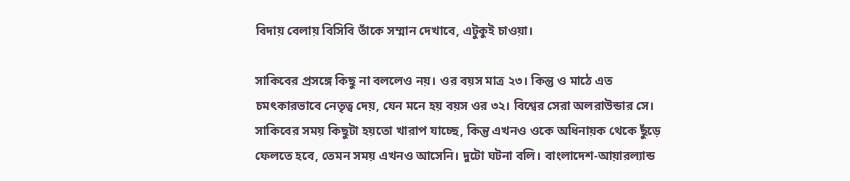বিদায় বেলায় বিসিবি তাঁকে সম্মান দেখাবে, এটুকুই চাওয়া।

সাকিবের প্রসঙ্গে কিছু না বললেও নয়। ওর বয়স মাত্র ২৩। কিন্তু ও মাঠে এত চমৎকারভাবে নেতৃত্ব দেয়, যেন মনে হয় বয়স ওর ৩২। বিশ্বের সেরা অলরাউন্ডার সে। সাকিবের সময় কিছুটা হয়তো খারাপ যাচ্ছে, কিন্তু এখনও ওকে অধিনায়ক থেকে ছুঁড়ে ফেলতে হবে, তেমন সময় এখনও আসেনি। দুটো ঘটনা বলি। বাংলাদেশ-আয়ারল্যান্ড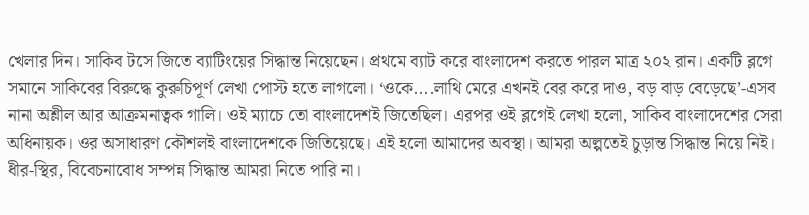খেলার দিন। সাকিব টসে জিতে ব্যাটিংয়ের সিদ্ধান্ত নিয়েছেন। প্রথমে ব্যাট করে বাংলাদেশ করতে পারল মাত্র ২০২ রান। একটি ব্লগে সমানে সাকিবের বিরুদ্ধে কুরুচিপূর্ণ লেখা পোস্ট হতে লাগলো। ‘ওকে....লাথি মেরে এখনই বের করে দাও, বড় বাড় বেড়েছে’-এসব নানা অশ্লীল আর আক্রমনাত্বক গালি। ওই ম্যাচে তো বাংলাদেশই জিতেছিল। এরপর ওই ব্লগেই লেখা হলো, সাকিব বাংলাদেশের সেরা অধিনায়ক। ওর অসাধারণ কৌশলই বাংলাদেশকে জিতিয়েছে। এই হলো আমাদের অবস্থা। আমরা অল্পতেই চুড়ান্ত সিদ্ধান্ত নিয়ে নিই। ধীর-স্থির, বিবেচনাবোধ সম্পন্ন সিদ্ধান্ত আমরা নিতে পারি না।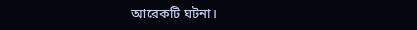আরেকটি ঘটনা।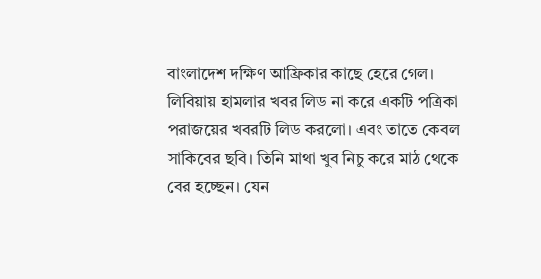বাংলাদেশ দক্ষিণ আফ্রিকার কাছে হেরে গেল। লিবিয়ায় হামলার খবর লিড না করে একটি পত্রিকা পরাজয়ের খবরটি লিড করলো। এবং তাতে কেবল সাকিবের ছবি। তিনি মাথা খুব নিচু করে মাঠ থেকে বের হচ্ছেন। যেন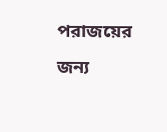পরাজয়ের জন্য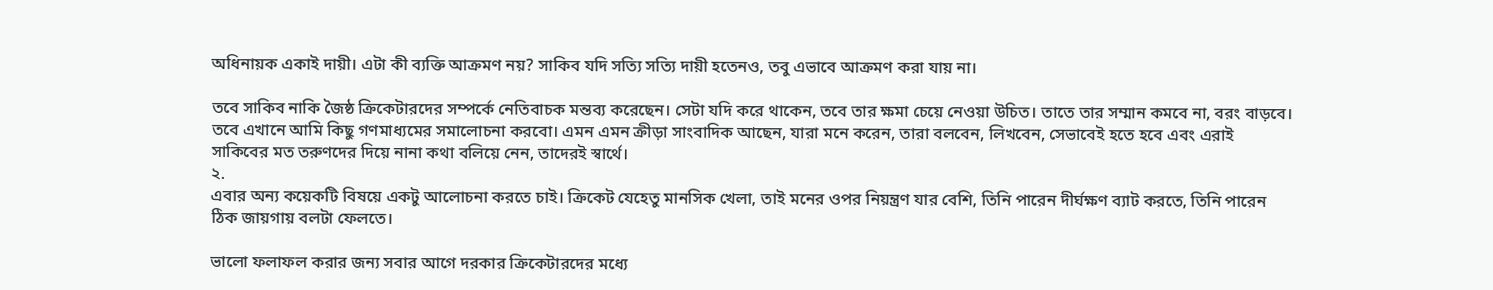অধিনায়ক একাই দায়ী। এটা কী ব্যক্তি আক্রমণ নয়? সাকিব যদি সত্যি সত্যি দায়ী হতেনও, তবু এভাবে আক্রমণ করা যায় না।

তবে সাকিব নাকি জৈষ্ঠ ক্রিকেটারদের সম্পর্কে নেতিবাচক মন্তব্য করেছেন। সেটা যদি করে থাকেন, তবে তার ক্ষমা চেয়ে নেওয়া উচিত। তাতে তার সম্মান কমবে না, বরং বাড়বে। তবে এখানে আমি কিছু গণমাধ্যমের সমালোচনা করবো। এমন এমন ক্রীড়া সাংবাদিক আছেন, যারা মনে করেন, তারা বলবেন, লিখবেন, সেভাবেই হতে হবে এবং এরাই সাকিবের মত তরুণদের দিয়ে নানা কথা বলিয়ে নেন, তাদেরই স্বার্থে।
২.
এবার অন্য কয়েকটি বিষয়ে একটু আলোচনা করতে চাই। ক্রিকেট যেহেতু মানসিক খেলা, তাই মনের ওপর নিয়ন্ত্রণ যার বেশি, তিনি পারেন দীর্ঘক্ষণ ব্যাট করতে, তিনি পারেন ঠিক জায়গায় বলটা ফেলতে।

ভালো ফলাফল করার জন্য সবার আগে দরকার ক্রিকেটারদের মধ্যে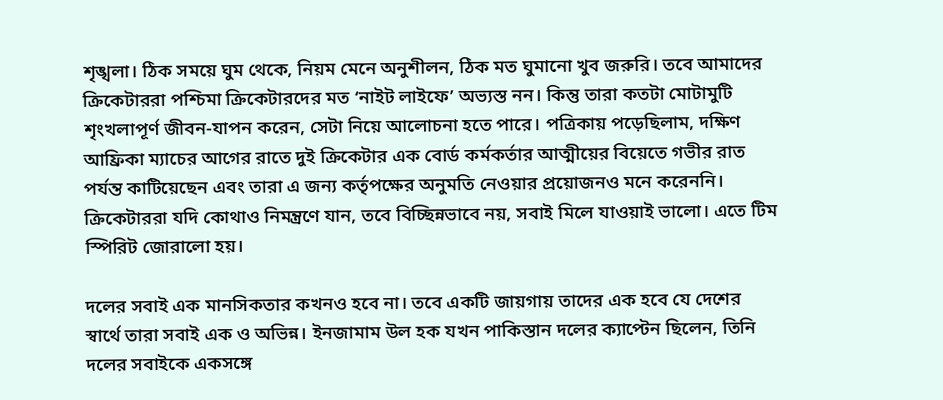শৃঙ্খলা। ঠিক সময়ে ঘুম থেকে, নিয়ম মেনে অনুশীলন, ঠিক মত ঘুমানো খুব জরুরি। তবে আমাদের ক্রিকেটাররা পশ্চিমা ক্রিকেটারদের মত ‘নাইট লাইফে’ অভ্যস্ত নন। কিন্তু তারা কতটা মোটামুটি শৃংখলাপূর্ণ জীবন-যাপন করেন, সেটা নিয়ে আলোচনা হতে পারে। পত্রিকায় পড়েছিলাম, দক্ষিণ আফ্রিকা ম্যাচের আগের রাতে দুই ক্রিকেটার এক বোর্ড কর্মকর্তার আত্মীয়ের বিয়েতে গভীর রাত পর্যন্ত কাটিয়েছেন এবং তারা এ জন্য কর্তৃপক্ষের অনুমতি নেওয়ার প্রয়োজনও মনে করেননি। ক্রিকেটাররা যদি কোথাও নিমন্ত্রণে যান, তবে বিচ্ছিন্নভাবে নয়, সবাই মিলে যাওয়াই ভালো। এতে টিম স্পিরিট জোরালো হয়।

দলের সবাই এক মানসিকতার কখনও হবে না। তবে একটি জায়গায় তাদের এক হবে যে দেশের স্বার্থে তারা সবাই এক ও অভিন্ন। ইনজামাম উল হক যখন পাকিস্তান দলের ক্যাপ্টেন ছিলেন, তিনি দলের সবাইকে একসঙ্গে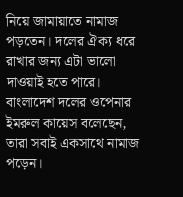নিয়ে জামায়াতে নামাজ পড়তেন। দলের ঐক্য ধরে রাখার জন্য এটা ভালো দাওয়াই হতে পারে। বাংলাদেশ দলের ওপেনার ইমরুল কায়েস বলেছেন, তারা সবাই একসাথে নামাজ পড়েন।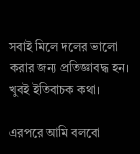সবাই মিলে দলের ভালো করার জন্য প্রতিজ্ঞাবদ্ধ হন। খুবই ইতিবাচক কথা।

এরপরে আমি বলবো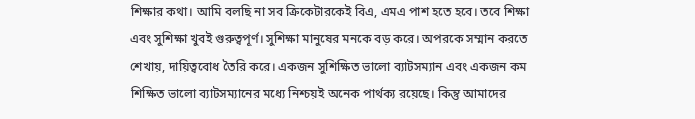শিক্ষার কথা। আমি বলছি না সব ক্রিকেটারকেই বিএ, এমএ পাশ হতে হবে। তবে শিক্ষা এবং সুশিক্ষা খুবই গুরুত্বপূর্ণ। সুশিক্ষা মানুষের মনকে বড় করে। অপরকে সম্মান করতে শেখায়, দায়িত্ববোধ তৈরি করে। একজন সুশিক্ষিত ভালো ব্যাটসম্যান এবং একজন কম শিক্ষিত ভালো ব্যাটসম্যানের মধ্যে নিশ্চয়ই অনেক পার্থক্য রয়েছে। কিন্তু আমাদের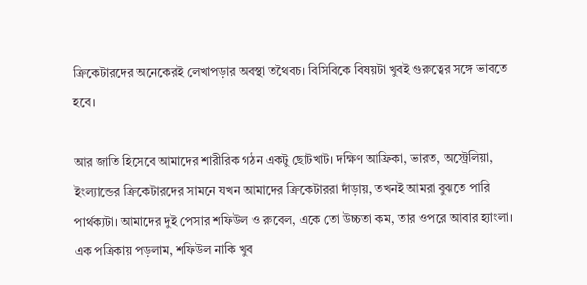ক্রিকেটারদের অনেকেরই লেখাপড়ার অবস্থা তথৈবচ। বিসিবিকে বিষয়টা খুবই গুরুত্বের সঙ্গে ভাবতে হবে।

আর জাতি হিসেবে আমাদের শারীরিক গঠন একটু ছোটখাট। দক্ষিণ আফ্রিকা, ভারত, অস্ট্রেলিয়া, ইংল্যান্ডের ক্রিকেটারদের সামনে যখন আমাদের ক্রিকেটাররা দাঁড়ায়, তখনই আমরা বুঝতে পারি পার্থক্যটা। আমাদের দুই পেসার শফিউল ও রুবেল, একে তো উচ্চতা কম, তার ওপরে আবার হ্যাংলা। এক পত্রিকায় পড়লাম, শফিউল নাকি খুব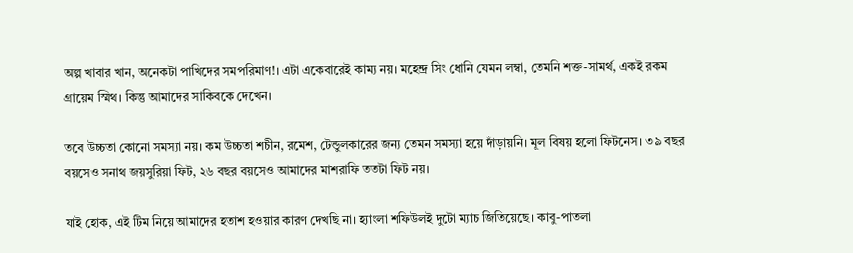অল্প খাবার খান, অনেকটা পাখিদের সমপরিমাণ!। এটা একেবারেই কাম্য নয়। মহেন্দ্র সিং ধোনি যেমন লম্বা, তেমনি শক্ত-সামর্থ, একই রকম গ্রায়েম স্মিথ। কিন্তু আমাদের সাকিবকে দেখেন।

তবে উচ্চতা কোনো সমস্যা নয়। কম উচ্চতা শচীন, রমেশ, টেন্ডুলকারের জন্য তেমন সমস্যা হয়ে দাঁড়ায়নি। মূল বিষয় হলো ফিটনেস। ৩৯ বছর বয়সেও সনাথ জয়সুরিয়া ফিট, ২৬ বছর বয়সেও আমাদের মাশরাফি ততটা ফিট নয়।

যাই হোক, এই টিম নিয়ে আমাদের হতাশ হওয়ার কারণ দেখছি না। হ্যাংলা শফিউলই দুটো ম্যাচ জিতিয়েছে। কাবু-পাতলা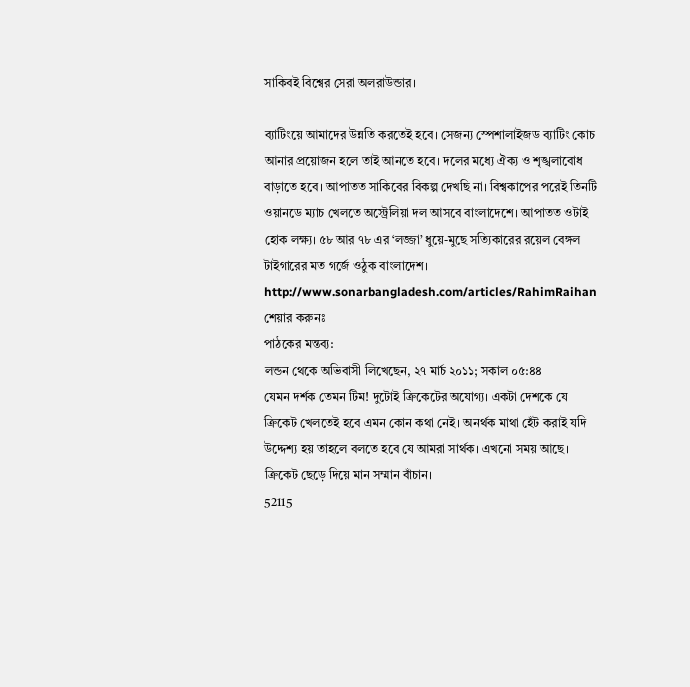সাকিবই বিশ্বের সেরা অলরাউন্ডার।

ব্যাটিংয়ে আমাদের উন্নতি করতেই হবে। সেজন্য স্পেশালাইজড ব্যাটিং কোচ আনার প্রয়োজন হলে তাই আনতে হবে। দলের মধ্যে ঐক্য ও শৃঙ্খলাবোধ বাড়াতে হবে। আপাতত সাকিবের বিকল্প দেখছি না। বিশ্বকাপের পরেই তিনটি ওয়ানডে ম্যাচ খেলতে অস্ট্রেলিয়া দল আসবে বাংলাদেশে। আপাতত ওটাই হোক লক্ষ্য। ৫৮ আর ৭৮ এর ‘লজ্জা’ ধুয়ে-মুছে সত্যিকারের রয়েল বেঙ্গল টাইগারের মত গর্জে ওঠুক বাংলাদেশ।
http://www.sonarbangladesh.com/articles/RahimRaihan
শেয়ার করুনঃ
পাঠকের মন্তব্য:
লন্ডন থেকে অভিবাসী লিখেছেন, ২৭ মার্চ ২০১১; সকাল ০৫:৪৪
যেমন দর্শক তেমন টিম! দুটোই ক্রিকেটের অযোগ্য। একটা দেশকে যে ক্রিকেট খেলতেই হবে এমন কোন কথা নেই। অনর্থক মাথা হেঁট করাই যদি উদ্দেশ্য হয় তাহলে বলতে হবে যে আমরা সার্থক। এখনো সময় আছে। ক্রিকেট ছেড়ে দিয়ে মান সম্মান বাঁচান।
52115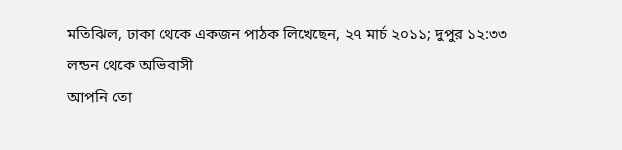মতিঝিল, ঢাকা থেকে একজন পাঠক লিখেছেন, ২৭ মার্চ ২০১১; দুপুর ১২:৩৩
লন্ডন থেকে অভিবাসী
আপনি তো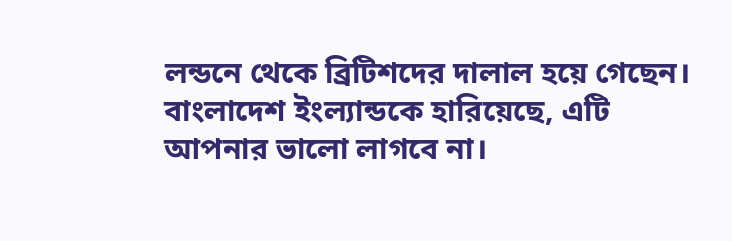লন্ডনে থেকে ব্রিটিশদের দালাল হয়ে গেছেন। বাংলাদেশ ইংল্যান্ডকে হারিয়েছে, এটি আপনার ভালো লাগবে না।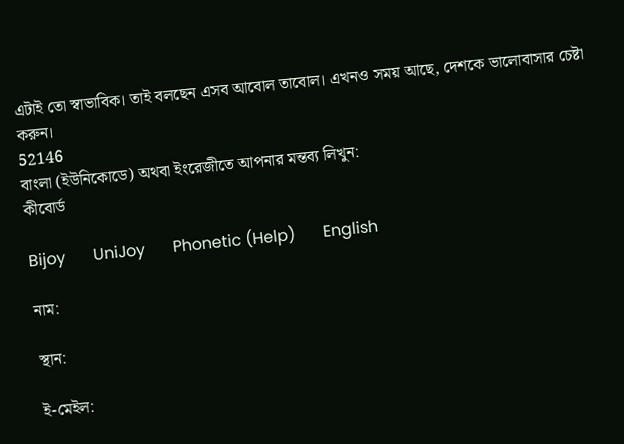এটাই তো স্বাভাবিক। তাই বলছেন এসব আবোল তাবোল। এখনও সময় আছে, দেশকে ভালোবাসার চেষ্টা করুন।
52146
বাংলা (ইউনিকোডে) অথবা ইংরেজীতে আপনার মন্তব্য লিখুন:
কীবোর্ড

Bijoy       UniJoy       Phonetic (Help)       English

নাম:

স্থান:

ই-মেইল: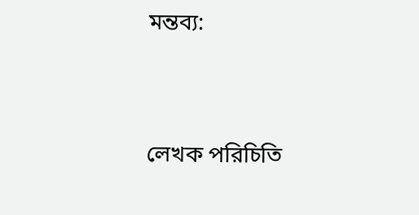মন্তব্য:


লেখক পরিচিতি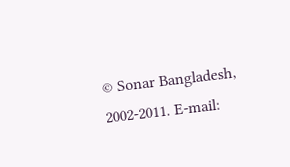© Sonar Bangladesh, 2002-2011. E-mail: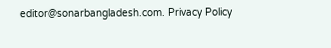editor@sonarbangladesh.com. Privacy Policy